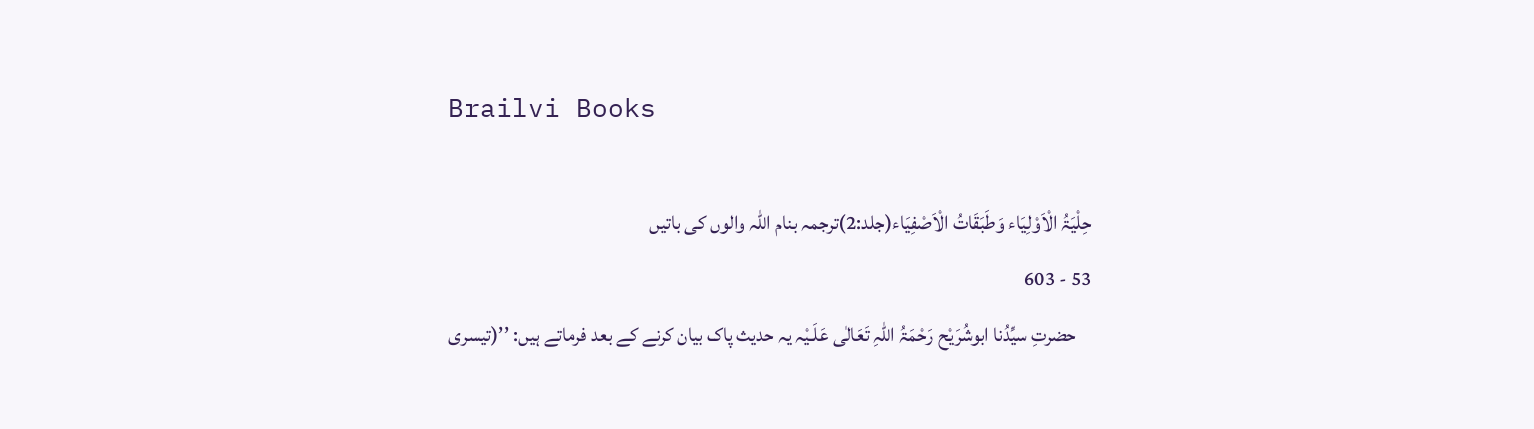Brailvi Books

حِلْیَۃُ الْاَوْلِیَاء وَطَبَقَاتُ الْاَصْفِیَاء(جلد:2)ترجمہ بنام اللہ والوں کی باتیں
53 - 603
    حضرتِ سیِّدُنا ابوشُرَیْح رَحْمَۃُ اللّٰہِ تَعَالٰی عَلَـیْہ یہ حدیث پاک بیان کرنے کے بعد فرماتے ہیں: ’’(تیسری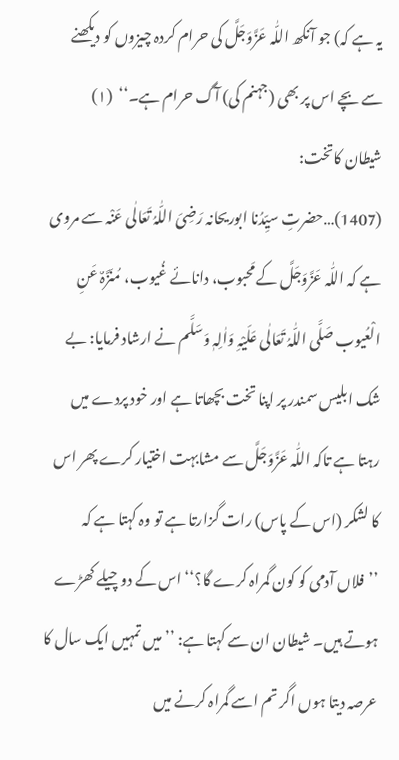یہ ہے کہ) جو آنکھ اللّٰہ عَزَّوَجَلَّ کی حرام کردہ چیزوں کو دیکھنے سے بچے اس پر بھی (جہنم کی) آگ حرام ہے۔‘‘  (۱)
شیطان کاتخت:
(1407)…حضرتِ سیِّدُنا ابوریحانہ رَضِیَ اللّٰہُ تَعَالٰی عَنْہ سے مروی ہے کہ اللّٰہ عَزَّوَجَلَّ کے مَحبوب، دانائے غُیوب، مُنَزَّہٌ عَنِ الْعُیوب صَلَّی اللّٰہُ تَعَالٰی عَلَیْہِ وَاٰلِہٖ وَسَلَّم نے ارشاد فرمایا: بے شک ابلیس سمندر پر اپنا تخت بچھاتا ہے اور خود پردے میں رہتا ہے تاکہ اللّٰہ عَزَّوَجَلَّ سے مشابہت اختیار کرے پھر اس کا لشکر (اس کے پاس) رات گزارتا ہے تو وہ کہتا ہے کہ ’’فلاں آدمی کو کون گمراہ کرے گا؟‘‘ اس کے دو چیلے کھڑے ہوتے ہیں۔ شیطان ان سے کہتا ہے: ’’میں تمہیں ایک سال کا عرصہ دیتا ہوں اگر تم اسے گمراہ کرنے میں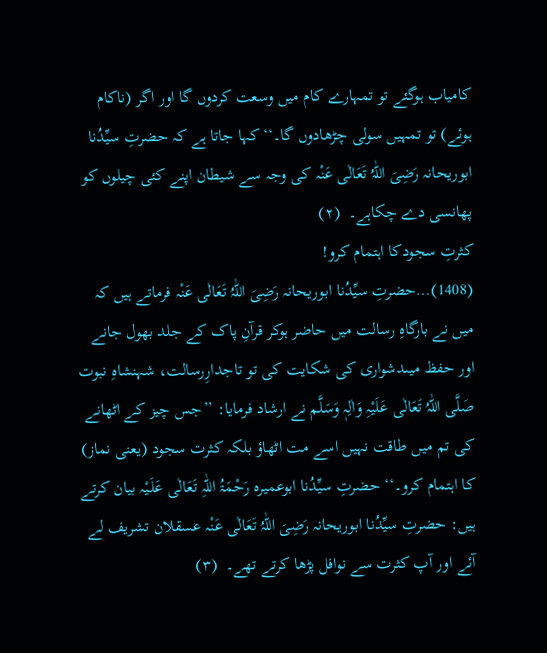کامیاب ہوگئے تو تمہارے کام میں وسعت کردوں گا اور اگر (ناکام ہوئے) تو تمہیں سولی چڑھادوں گا۔‘‘ کہا جاتا ہے کہ حضرتِ سیِّدُنا ابوریحانہ رَضِیَ اللّٰہُ تَعَالٰی عَنْہ کی وجہ سے شیطان اپنے کئی چیلوں کو پھانسی دے چکاہے۔  (۲)
کثرتِ سجودکا اہتمام کرو!
(1408)…حضرتِ سیِّدُنا ابوریحانہ رَضِیَ اللّٰہُ تَعَالٰی عَنْہ فرماتے ہیں کہ میں نے بارگاہِ رسالت میں حاضر ہوکر قرآنِ پاک کے جلد بھول جانے اور حفظ میںدشواری کی شکایت کی تو تاجدارِرسالت، شہنشاہِ نبوت صَلَّی اللّٰہُ تَعَالٰی عَلَیْہِ وَاٰلِہٖ وَسَلَّم نے ارشاد فرمایا: ’’جس چیز کے اٹھانے کی تم میں طاقت نہیں اسے مت اٹھاؤ بلکہ کثرت سجود (یعنی نماز) کا اہتمام کرو۔‘‘ حضرتِ سیِّدُنا ابوعمیرہ رَحْمَۃُ اللّٰہِ تَعَالٰی عَلَـیْہ بیان کرتے ہیں: حضرتِ سیِّدُنا ابوریحانہ رَضِیَ اللّٰہُ تَعَالٰی عَنْہ عسقلان تشریف لے آئے اور آپ کثرت سے نوافل پڑھا کرتے تھے۔  (۳)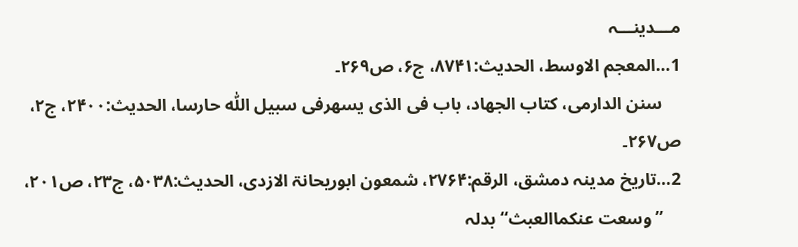مـــدینـــہ
1…المعجم الاوسط، الحدیث:۸۷۴۱، ج۶، ص۲۶۹۔
    سنن الدارمی، کتاب الجھاد، باب فی الذی یسھرفی سبیل اللّٰہ حارسا، الحدیث:۲۴۰۰، ج۲، ص۲۶۷۔
2…تاریخ مدینہ دمشق، الرقم:۲۷۶۴، شمعون ابوریحانۃ الازدی، الحدیث:۵۰۳۸، ج۲۳، ص۲۰۱،
    ’’وسعت عنکماالعبث‘‘ بدلہ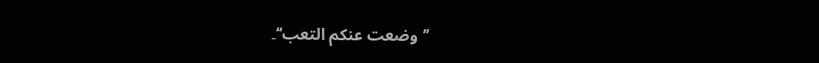’’وضعت عنکم التعب‘‘۔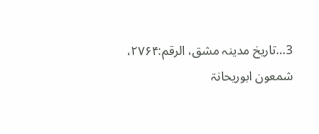3…تاریخ مدینہ مشق، الرقم:۲۷۶۴، شمعون ابوریحانۃ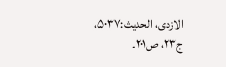الازدی، الحدیث:۵۰۳۷، ج۲۳، ص۲۰۱۔